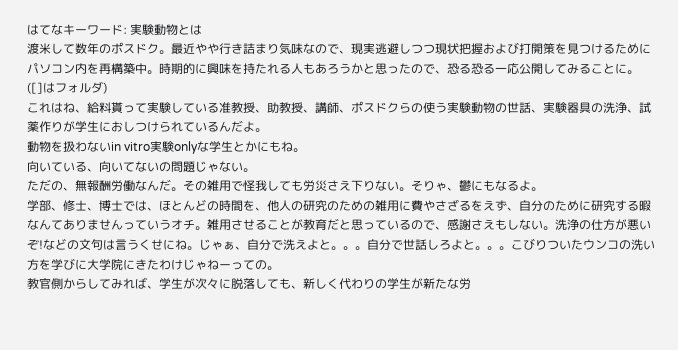はてなキーワード: 実験動物とは
渡米して数年のポスドク。最近やや行き詰まり気味なので、現実逃避しつつ現状把握および打開策を見つけるためにパソコン内を再構築中。時期的に興味を持たれる人もあろうかと思ったので、恐る恐る一応公開してみることに。
([]はフォルダ)
これはね、給料貰って実験している准教授、助教授、講師、ポスドクらの使う実験動物の世話、実験器具の洗浄、試薬作りが学生におしつけられているんだよ。
動物を扱わないin vitro実験onlyな学生とかにもね。
向いている、向いてないの問題じゃない。
ただの、無報酬労働なんだ。その雑用で怪我しても労災さえ下りない。そりゃ、鬱にもなるよ。
学部、修士、博士では、ほとんどの時間を、他人の研究のための雑用に費やさざるをえず、自分のために研究する暇なんてありませんっていうオチ。雑用させることが教育だと思っているので、感謝さえもしない。洗浄の仕方が悪いぞ!などの文句は言うくせにね。じゃぁ、自分で洗えよと。。。自分で世話しろよと。。。こびりついたウンコの洗い方を学びに大学院にきたわけじゃねーっての。
教官側からしてみれば、学生が次々に脱落しても、新しく代わりの学生が新たな労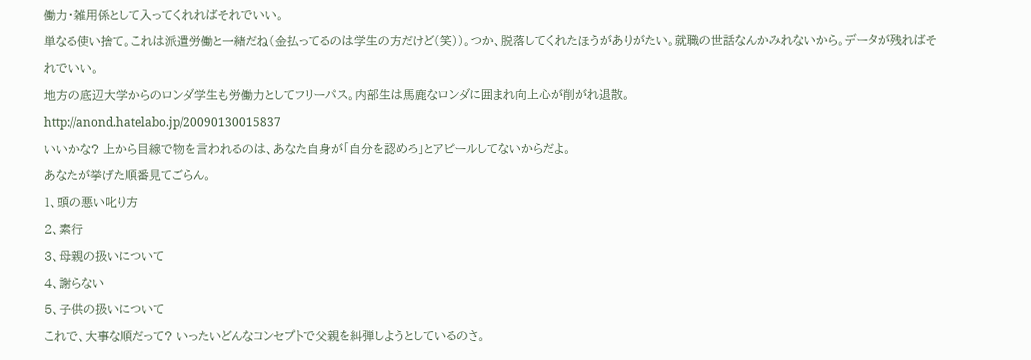働力・雑用係として入ってくれればそれでいい。
単なる使い捨て。これは派遣労働と一緒だね(金払ってるのは学生の方だけど(笑))。つか、脱落してくれたほうがありがたい。就職の世話なんかみれないから。データが残ればそれでいい。
地方の底辺大学からのロンダ学生も労働力としてフリーパス。内部生は馬鹿なロンダに囲まれ向上心が削がれ退散。
http://anond.hatelabo.jp/20090130015837
いいかな? 上から目線で物を言われるのは、あなた自身が「自分を認めろ」とアピールしてないからだよ。
あなたが挙げた順番見てごらん。
1、頭の悪い叱り方
2、素行
3、母親の扱いについて
4、謝らない
5、子供の扱いについて
これで、大事な順だって? いったいどんなコンセプトで父親を糾弾しようとしているのさ。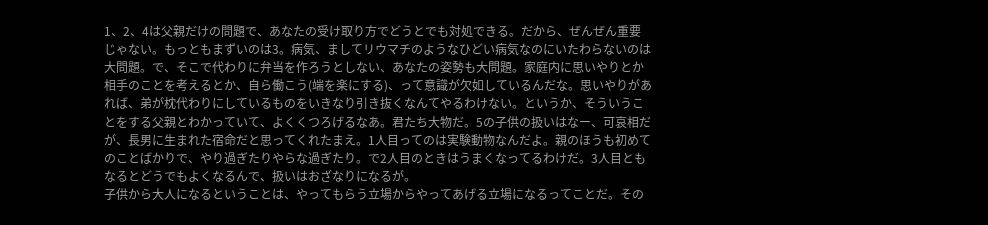1、2、4は父親だけの問題で、あなたの受け取り方でどうとでも対処できる。だから、ぜんぜん重要じゃない。もっともまずいのは3。病気、ましてリウマチのようなひどい病気なのにいたわらないのは大問題。で、そこで代わりに弁当を作ろうとしない、あなたの姿勢も大問題。家庭内に思いやりとか相手のことを考えるとか、自ら働こう(端を楽にする)、って意識が欠如しているんだな。思いやりがあれば、弟が枕代わりにしているものをいきなり引き抜くなんてやるわけない。というか、そういうことをする父親とわかっていて、よくくつろげるなあ。君たち大物だ。5の子供の扱いはなー、可哀相だが、長男に生まれた宿命だと思ってくれたまえ。1人目ってのは実験動物なんだよ。親のほうも初めてのことばかりで、やり過ぎたりやらな過ぎたり。で2人目のときはうまくなってるわけだ。3人目ともなるとどうでもよくなるんで、扱いはおざなりになるが。
子供から大人になるということは、やってもらう立場からやってあげる立場になるってことだ。その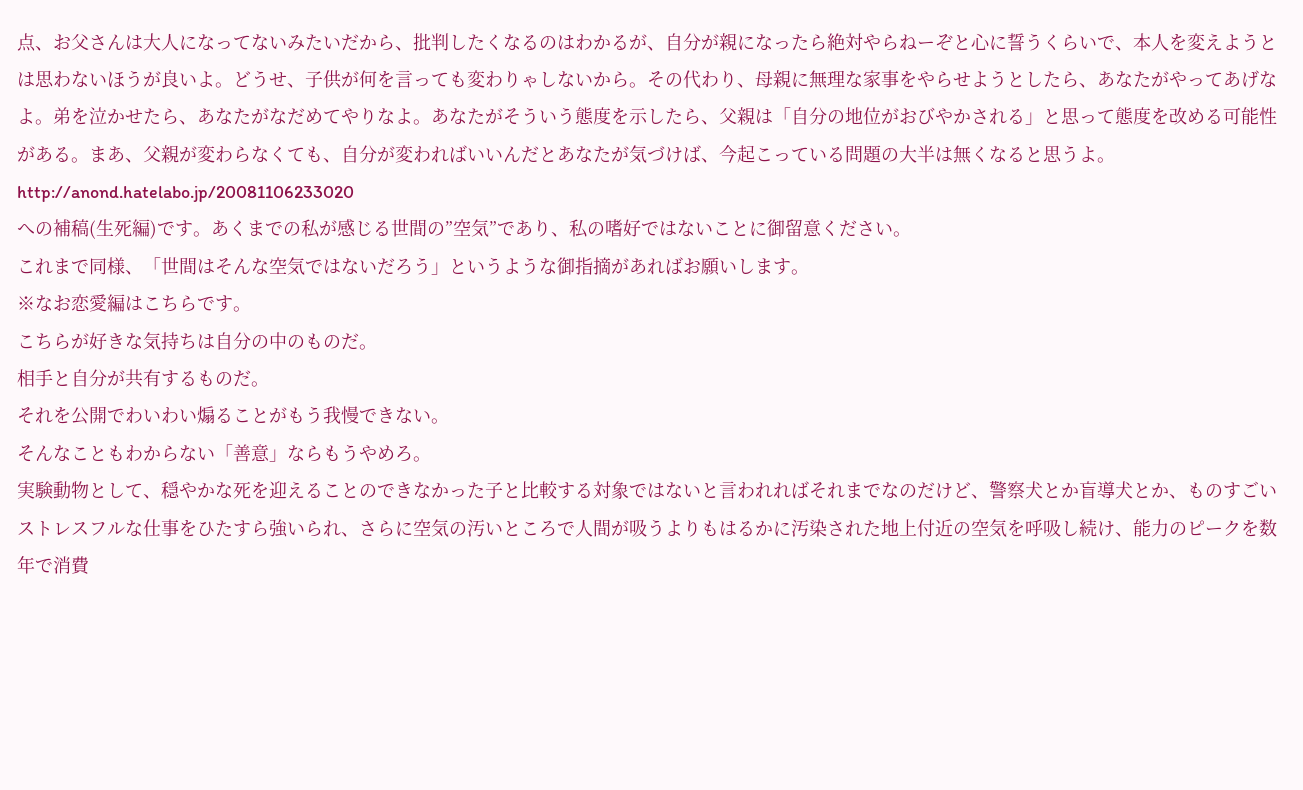点、お父さんは大人になってないみたいだから、批判したくなるのはわかるが、自分が親になったら絶対やらねーぞと心に誓うくらいで、本人を変えようとは思わないほうが良いよ。どうせ、子供が何を言っても変わりゃしないから。その代わり、母親に無理な家事をやらせようとしたら、あなたがやってあげなよ。弟を泣かせたら、あなたがなだめてやりなよ。あなたがそういう態度を示したら、父親は「自分の地位がおびやかされる」と思って態度を改める可能性がある。まあ、父親が変わらなくても、自分が変わればいいんだとあなたが気づけば、今起こっている問題の大半は無くなると思うよ。
http://anond.hatelabo.jp/20081106233020
への補稿(生死編)です。あくまでの私が感じる世間の”空気”であり、私の嗜好ではないことに御留意ください。
これまで同様、「世間はそんな空気ではないだろう」というような御指摘があればお願いします。
※なお恋愛編はこちらです。
こちらが好きな気持ちは自分の中のものだ。
相手と自分が共有するものだ。
それを公開でわいわい煽ることがもう我慢できない。
そんなこともわからない「善意」ならもうやめろ。
実験動物として、穏やかな死を迎えることのできなかった子と比較する対象ではないと言われればそれまでなのだけど、警察犬とか盲導犬とか、ものすごいストレスフルな仕事をひたすら強いられ、さらに空気の汚いところで人間が吸うよりもはるかに汚染された地上付近の空気を呼吸し続け、能力のピークを数年で消費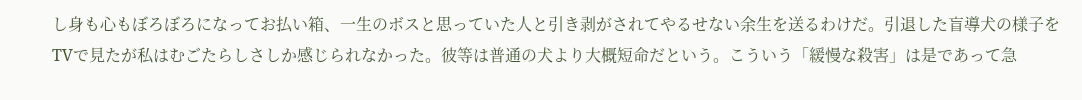し身も心もぼろぼろになってお払い箱、一生のボスと思っていた人と引き剥がされてやるせない余生を送るわけだ。引退した盲導犬の様子をTVで見たが私はむごたらしさしか感じられなかった。彼等は普通の犬より大概短命だという。こういう「緩慢な殺害」は是であって急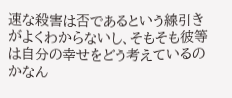速な殺害は否であるという線引きがよくわからないし、そもそも彼等は自分の幸せをどう考えているのかなん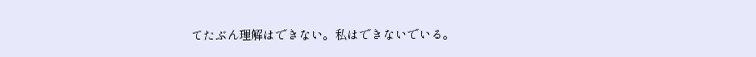てたぶん理解はできない。私はできないでいる。